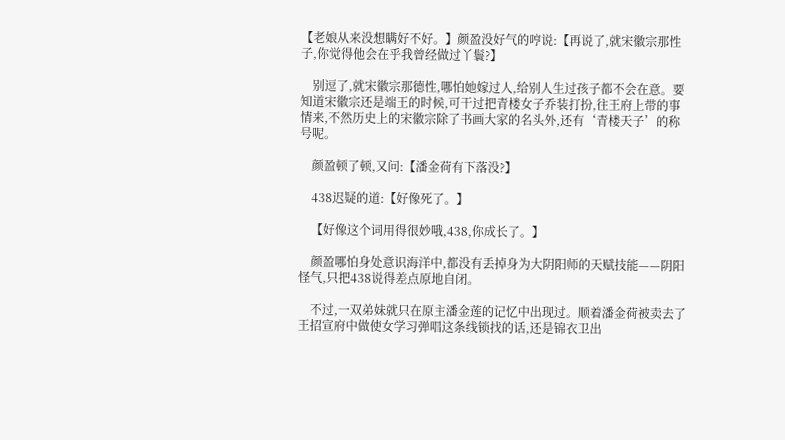【老娘从来没想瞒好不好。】颜盈没好气的哼说:【再说了,就宋徽宗那性子,你觉得他会在乎我曾经做过丫鬟?】

    别逗了,就宋徽宗那德性,哪怕她嫁过人,给别人生过孩子都不会在意。要知道宋徽宗还是端王的时候,可干过把青楼女子乔装打扮,往王府上带的事情来,不然历史上的宋徽宗除了书画大家的名头外,还有‘青楼天子’的称号呢。

    颜盈顿了顿,又问:【潘金荷有下落没?】

    438迟疑的道:【好像死了。】

    【好像这个词用得很妙哦,438,你成长了。】

    颜盈哪怕身处意识海洋中,都没有丢掉身为大阴阳师的天赋技能——阴阳怪气,只把438说得差点原地自闭。

    不过,一双弟妹就只在原主潘金莲的记忆中出现过。顺着潘金荷被卖去了王招宣府中做使女学习弹唱这条线锁找的话,还是锦衣卫出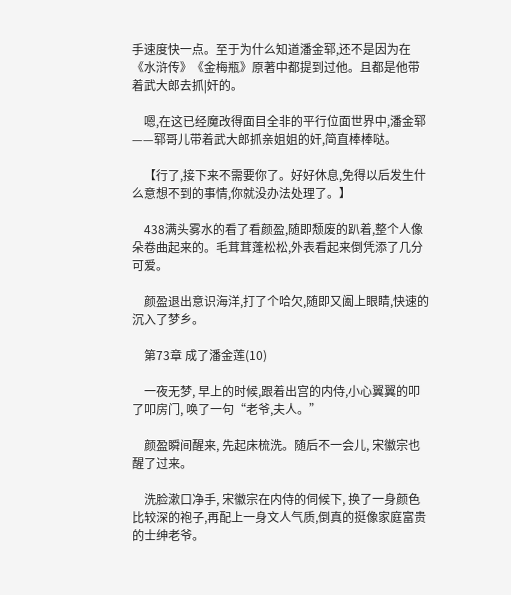手速度快一点。至于为什么知道潘金郓,还不是因为在《水浒传》《金梅瓶》原著中都提到过他。且都是他带着武大郎去抓|奸的。

    嗯,在这已经魔改得面目全非的平行位面世界中,潘金郓——郓哥儿带着武大郎抓亲姐姐的奸,简直棒棒哒。

    【行了,接下来不需要你了。好好休息,免得以后发生什么意想不到的事情,你就没办法处理了。】

    438满头雾水的看了看颜盈,随即颓废的趴着,整个人像朵卷曲起来的。毛茸茸蓬松松,外表看起来倒凭添了几分可爱。

    颜盈退出意识海洋,打了个哈欠,随即又阖上眼睛,快速的沉入了梦乡。

    第73章 成了潘金莲(10)

    一夜无梦, 早上的时候,跟着出宫的内侍,小心翼翼的叩了叩房门, 唤了一句“老爷,夫人。”

    颜盈瞬间醒来, 先起床梳洗。随后不一会儿, 宋徽宗也醒了过来。

    洗脸漱口净手, 宋徽宗在内侍的伺候下, 换了一身颜色比较深的袍子,再配上一身文人气质,倒真的挺像家庭富贵的士绅老爷。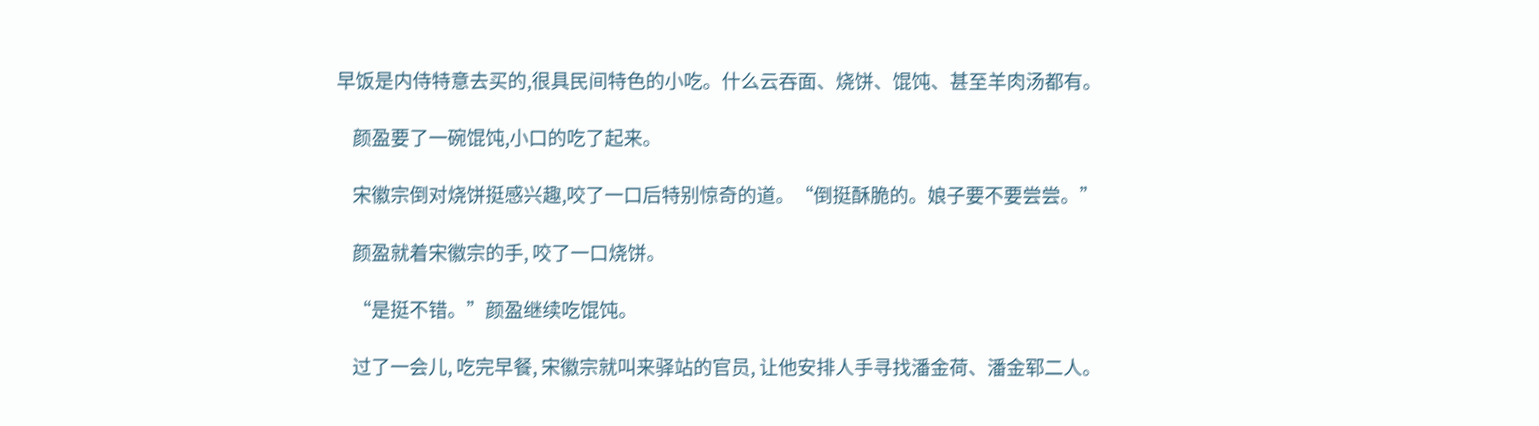早饭是内侍特意去买的,很具民间特色的小吃。什么云吞面、烧饼、馄饨、甚至羊肉汤都有。

    颜盈要了一碗馄饨,小口的吃了起来。

    宋徽宗倒对烧饼挺感兴趣,咬了一口后特别惊奇的道。“倒挺酥脆的。娘子要不要尝尝。”

    颜盈就着宋徽宗的手, 咬了一口烧饼。

    “是挺不错。”颜盈继续吃馄饨。

    过了一会儿, 吃完早餐, 宋徽宗就叫来驿站的官员, 让他安排人手寻找潘金荷、潘金郓二人。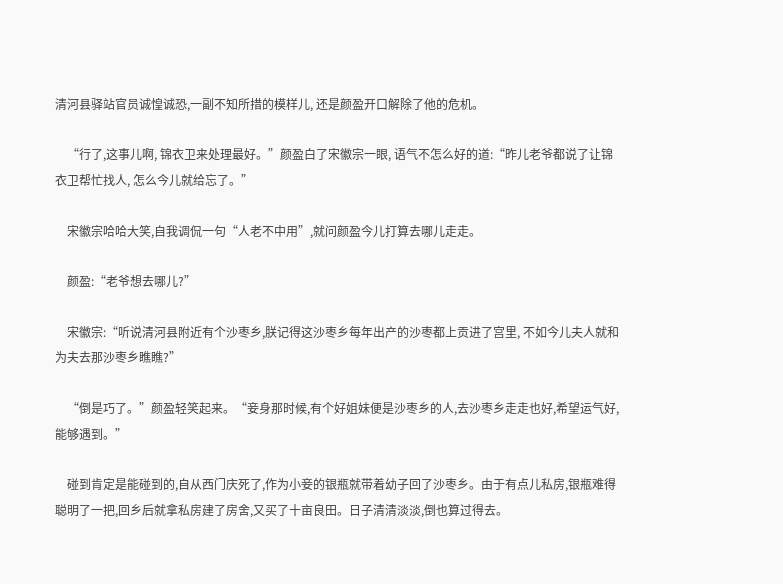清河县驿站官员诚惶诚恐,一副不知所措的模样儿, 还是颜盈开口解除了他的危机。

    “行了,这事儿啊, 锦衣卫来处理最好。”颜盈白了宋徽宗一眼, 语气不怎么好的道:“昨儿老爷都说了让锦衣卫帮忙找人, 怎么今儿就给忘了。”

    宋徽宗哈哈大笑,自我调侃一句“人老不中用”,就问颜盈今儿打算去哪儿走走。

    颜盈:“老爷想去哪儿?”

    宋徽宗:“听说清河县附近有个沙枣乡,朕记得这沙枣乡每年出产的沙枣都上贡进了宫里, 不如今儿夫人就和为夫去那沙枣乡瞧瞧?”

    “倒是巧了。”颜盈轻笑起来。“妾身那时候,有个好姐妹便是沙枣乡的人,去沙枣乡走走也好,希望运气好,能够遇到。”

    碰到肯定是能碰到的,自从西门庆死了,作为小妾的银瓶就带着幼子回了沙枣乡。由于有点儿私房,银瓶难得聪明了一把,回乡后就拿私房建了房舍,又买了十亩良田。日子清清淡淡,倒也算过得去。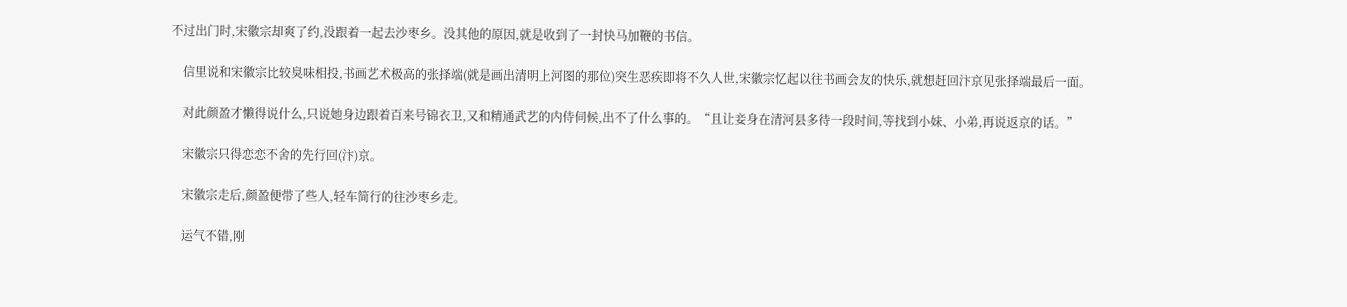不过出门时,宋徽宗却爽了约,没跟着一起去沙枣乡。没其他的原因,就是收到了一封快马加鞭的书信。

    信里说和宋徽宗比较臭味相投,书画艺术极高的张择端(就是画出清明上河图的那位)突生恶疾即将不久人世,宋徽宗忆起以往书画会友的快乐,就想赶回汴京见张择端最后一面。

    对此颜盈才懒得说什么,只说她身边跟着百来号锦衣卫,又和精通武艺的内侍伺候,出不了什么事的。“且让妾身在清河县多待一段时间,等找到小妹、小弟,再说返京的话。”

    宋徽宗只得恋恋不舍的先行回(汴)京。

    宋徽宗走后,颜盈便带了些人,轻车简行的往沙枣乡走。

    运气不错,刚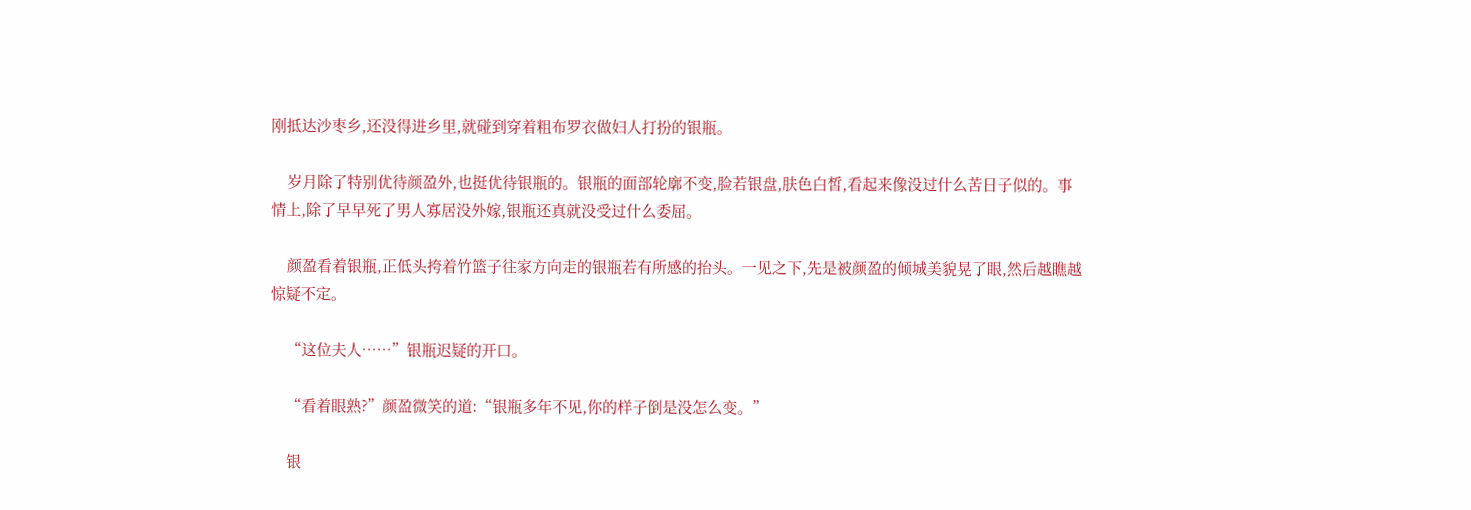刚抵达沙枣乡,还没得进乡里,就碰到穿着粗布罗衣做妇人打扮的银瓶。

    岁月除了特别优待颜盈外,也挺优待银瓶的。银瓶的面部轮廓不变,脸若银盘,肤色白皙,看起来像没过什么苦日子似的。事情上,除了早早死了男人寡居没外嫁,银瓶还真就没受过什么委屈。

    颜盈看着银瓶,正低头挎着竹篮子往家方向走的银瓶若有所感的抬头。一见之下,先是被颜盈的倾城美貌晃了眼,然后越瞧越惊疑不定。

    “这位夫人……”银瓶迟疑的开口。

    “看着眼熟?”颜盈微笑的道:“银瓶多年不见,你的样子倒是没怎么变。”

    银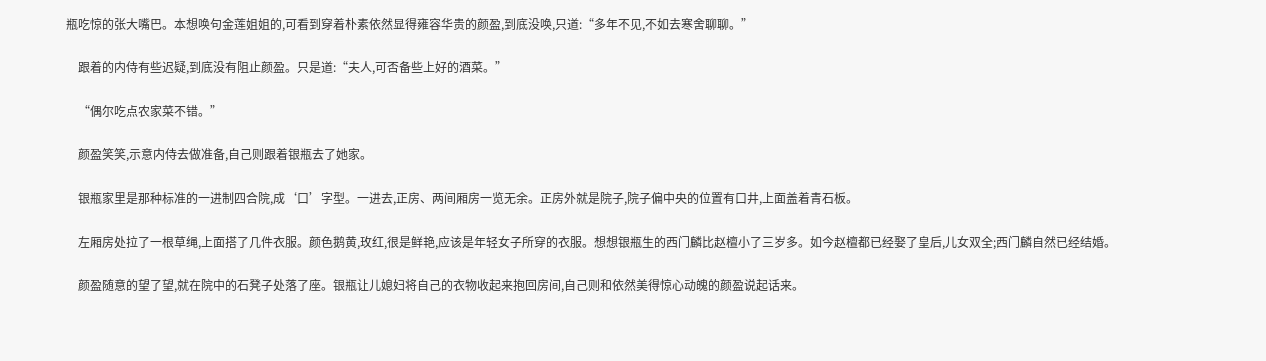瓶吃惊的张大嘴巴。本想唤句金莲姐姐的,可看到穿着朴素依然显得雍容华贵的颜盈,到底没唤,只道:“多年不见,不如去寒舍聊聊。”

    跟着的内侍有些迟疑,到底没有阻止颜盈。只是道:“夫人,可否备些上好的酒菜。”

    “偶尔吃点农家菜不错。”

    颜盈笑笑,示意内侍去做准备,自己则跟着银瓶去了她家。

    银瓶家里是那种标准的一进制四合院,成‘口’字型。一进去,正房、两间厢房一览无余。正房外就是院子,院子偏中央的位置有口井,上面盖着青石板。

    左厢房处拉了一根草绳,上面搭了几件衣服。颜色鹅黄,玫红,很是鲜艳,应该是年轻女子所穿的衣服。想想银瓶生的西门麟比赵檀小了三岁多。如今赵檀都已经娶了皇后,儿女双全;西门麟自然已经结婚。

    颜盈随意的望了望,就在院中的石凳子处落了座。银瓶让儿媳妇将自己的衣物收起来抱回房间,自己则和依然美得惊心动魄的颜盈说起话来。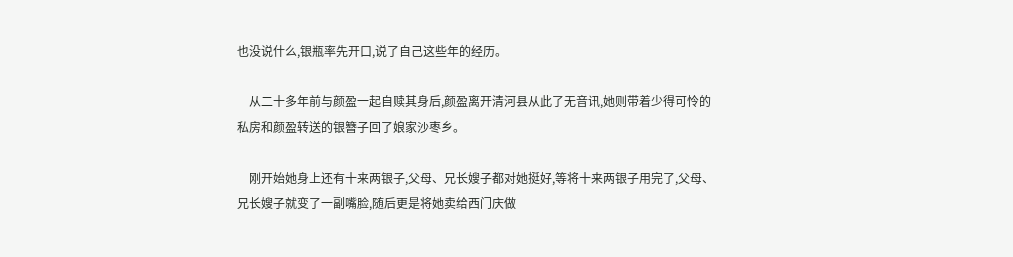也没说什么,银瓶率先开口,说了自己这些年的经历。

    从二十多年前与颜盈一起自赎其身后,颜盈离开清河县从此了无音讯,她则带着少得可怜的私房和颜盈转送的银簪子回了娘家沙枣乡。

    刚开始她身上还有十来两银子,父母、兄长嫂子都对她挺好,等将十来两银子用完了,父母、兄长嫂子就变了一副嘴脸,随后更是将她卖给西门庆做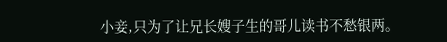小妾,只为了让兄长嫂子生的哥儿读书不愁银两。